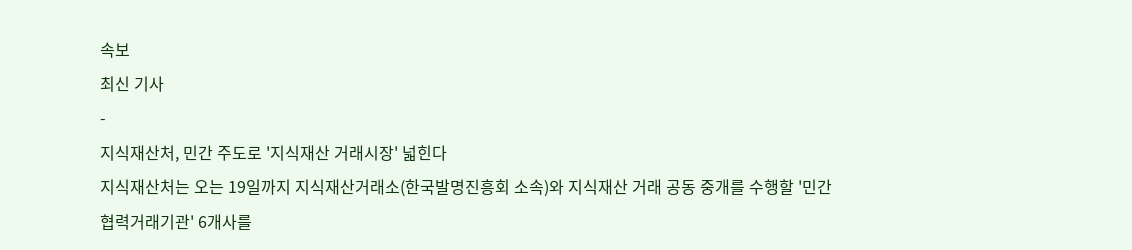속보
최신 기사
-
지식재산처, 민간 주도로 '지식재산 거래시장' 넓힌다
지식재산처는 오는 19일까지 지식재산거래소(한국발명진흥회 소속)와 지식재산 거래 공동 중개를 수행할 '민간 협력거래기관' 6개사를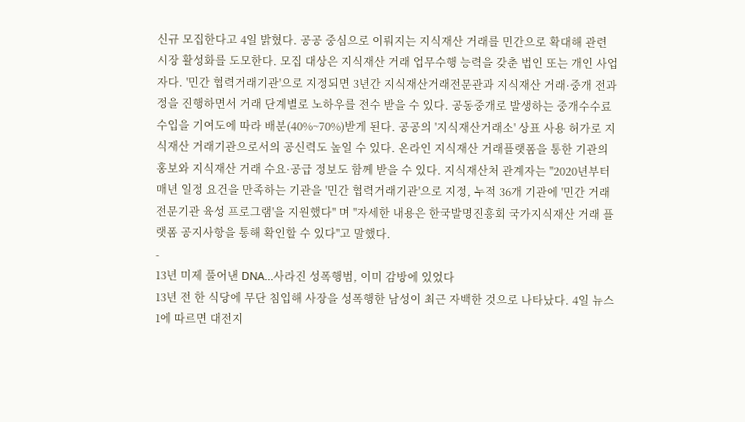신규 모집한다고 4일 밝혔다. 공공 중심으로 이뤄지는 지식재산 거래를 민간으로 확대해 관련 시장 활성화를 도모한다. 모집 대상은 지식재산 거래 업무수행 능력을 갖춘 법인 또는 개인 사업자다. '민간 협력거래기관'으로 지정되면 3년간 지식재산거래전문관과 지식재산 거래·중개 전과정을 진행하면서 거래 단계별로 노하우를 전수 받을 수 있다. 공동중개로 발생하는 중개수수료 수입을 기여도에 따라 배분(40%~70%)받게 된다. 공공의 '지식재산거래소' 상표 사용 허가로 지식재산 거래기관으로서의 공신력도 높일 수 있다. 온라인 지식재산 거래플랫폼을 통한 기관의 홍보와 지식재산 거래 수요·공급 정보도 함께 받을 수 있다. 지식재산처 관계자는 "2020년부터 매년 일정 요건을 만족하는 기관을 '민간 협력거래기관'으로 지정, 누적 36개 기관에 '민간 거래전문기관 육성 프로그램'을 지원했다" 며 "자세한 내용은 한국발명진흥회 국가지식재산 거래 플랫폼 공지사항을 통해 확인할 수 있다"고 말했다.
-
13년 미제 풀어낸 DNA...사라진 성폭행범, 이미 감방에 있었다
13년 전 한 식당에 무단 침입해 사장을 성폭행한 남성이 최근 자백한 것으로 나타났다. 4일 뉴스1에 따르면 대전지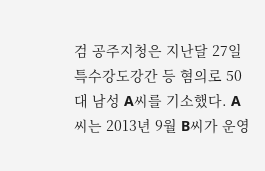검 공주지청은 지난달 27일 특수강도강간 등 혐의로 50대 남성 A씨를 기소했다. A씨는 2013년 9월 B씨가 운영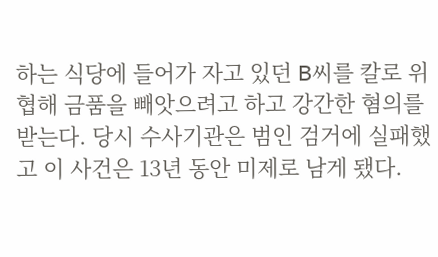하는 식당에 들어가 자고 있던 B씨를 칼로 위협해 금품을 빼앗으려고 하고 강간한 혐의를 받는다. 당시 수사기관은 범인 검거에 실패했고 이 사건은 13년 동안 미제로 남게 됐다.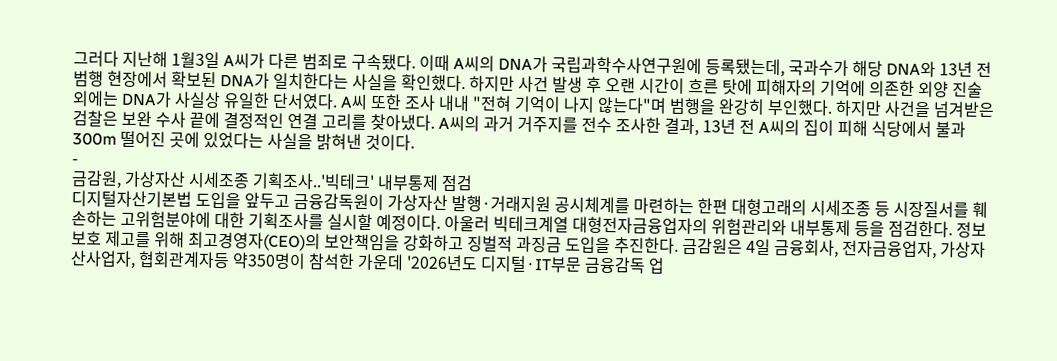그러다 지난해 1월3일 A씨가 다른 범죄로 구속됐다. 이때 A씨의 DNA가 국립과학수사연구원에 등록됐는데, 국과수가 해당 DNA와 13년 전 범행 현장에서 확보된 DNA가 일치한다는 사실을 확인했다. 하지만 사건 발생 후 오랜 시간이 흐른 탓에 피해자의 기억에 의존한 외양 진술 외에는 DNA가 사실상 유일한 단서였다. A씨 또한 조사 내내 "전혀 기억이 나지 않는다"며 범행을 완강히 부인했다. 하지만 사건을 넘겨받은 검찰은 보완 수사 끝에 결정적인 연결 고리를 찾아냈다. A씨의 과거 거주지를 전수 조사한 결과, 13년 전 A씨의 집이 피해 식당에서 불과 300m 떨어진 곳에 있었다는 사실을 밝혀낸 것이다.
-
금감원, 가상자산 시세조종 기획조사..'빅테크' 내부통제 점검
디지털자산기본법 도입을 앞두고 금융감독원이 가상자산 발행·거래지원 공시체계를 마련하는 한편 대형고래의 시세조종 등 시장질서를 훼손하는 고위험분야에 대한 기획조사를 실시할 예정이다. 아울러 빅테크계열 대형전자금융업자의 위험관리와 내부통제 등을 점검한다. 정보보호 제고를 위해 최고경영자(CEO)의 보안책임을 강화하고 징벌적 과징금 도입을 추진한다. 금감원은 4일 금융회사, 전자금융업자, 가상자산사업자, 협회관계자등 약350명이 참석한 가운데 '2026년도 디지털·IT부문 금융감독 업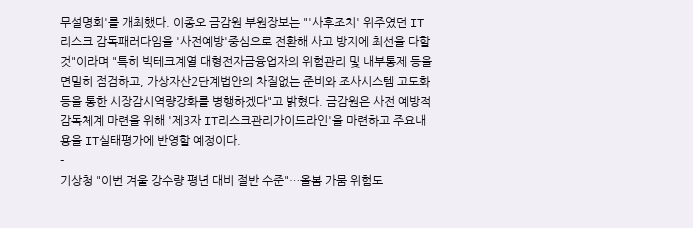무설명회'를 개최했다. 이종오 금감원 부원장보는 "'사후조치' 위주였던 IT리스크 감독패러다임을 '사전예방'중심으로 전환해 사고 방지에 최선을 다할 것"이라며 "특히 빅테크계열 대형전자금융업자의 위험관리 및 내부통제 등을 면밀히 점검하고, 가상자산2단계법안의 차질없는 준비와 조사시스템 고도화 등을 통한 시장감시역량강화를 병행하겠다"고 밝혔다. 금감원은 사전 예방적 감독체계 마련을 위해 '제3자 IT리스크관리가이드라인'을 마련하고 주요내용을 IT실태평가에 반영할 예정이다.
-
기상청 "이번 겨울 강수량 평년 대비 절반 수준"…올봄 가뭄 위험도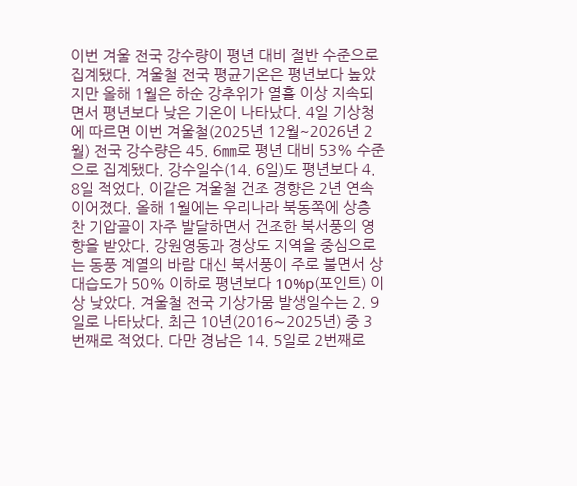이번 겨울 전국 강수량이 평년 대비 절반 수준으로 집계됐다. 겨울철 전국 평균기온은 평년보다 높았지만 올해 1월은 하순 강추위가 열흘 이상 지속되면서 평년보다 낮은 기온이 나타났다. 4일 기상청에 따르면 이번 겨울철(2025년 12월~2026년 2월) 전국 강수량은 45. 6㎜로 평년 대비 53% 수준으로 집계됐다. 강수일수(14. 6일)도 평년보다 4. 8일 적었다. 이같은 겨울철 건조 경향은 2년 연속 이어졌다. 올해 1월에는 우리나라 북동쪽에 상층 찬 기압골이 자주 발달하면서 건조한 북서풍의 영향을 받았다. 강원영동과 경상도 지역을 중심으로는 동풍 계열의 바람 대신 북서풍이 주로 불면서 상대습도가 50% 이하로 평년보다 10%p(포인트) 이상 낮았다. 겨울철 전국 기상가뭄 발생일수는 2. 9일로 나타났다. 최근 10년(2016∼2025년) 중 3번째로 적었다. 다만 경남은 14. 5일로 2번째로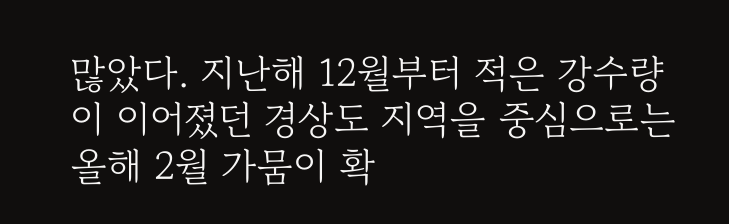많았다. 지난해 12월부터 적은 강수량이 이어졌던 경상도 지역을 중심으로는 올해 2월 가뭄이 확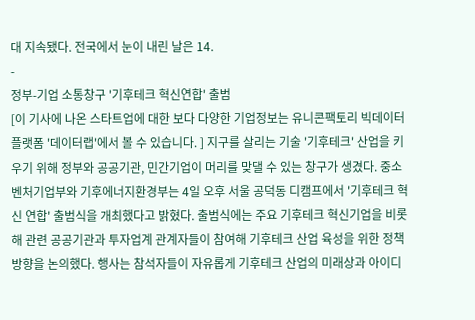대 지속됐다. 전국에서 눈이 내린 날은 14.
-
정부-기업 소통창구 '기후테크 혁신연합' 출범
[이 기사에 나온 스타트업에 대한 보다 다양한 기업정보는 유니콘팩토리 빅데이터 플랫폼 '데이터랩'에서 볼 수 있습니다. ] 지구를 살리는 기술 '기후테크' 산업을 키우기 위해 정부와 공공기관, 민간기업이 머리를 맞댈 수 있는 창구가 생겼다. 중소벤처기업부와 기후에너지환경부는 4일 오후 서울 공덕동 디캠프에서 '기후테크 혁신 연합' 출범식을 개최했다고 밝혔다. 출범식에는 주요 기후테크 혁신기업을 비롯해 관련 공공기관과 투자업계 관계자들이 참여해 기후테크 산업 육성을 위한 정책방향을 논의했다. 행사는 참석자들이 자유롭게 기후테크 산업의 미래상과 아이디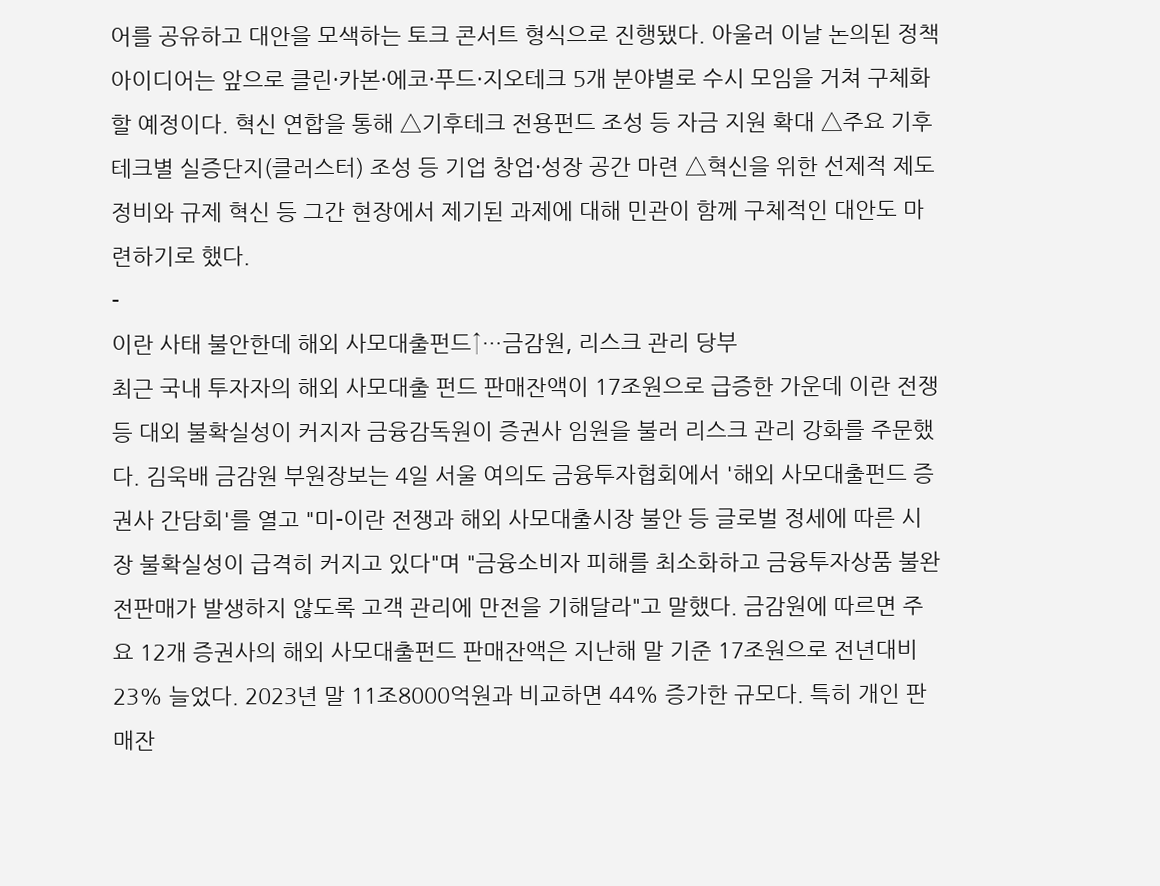어를 공유하고 대안을 모색하는 토크 콘서트 형식으로 진행됐다. 아울러 이날 논의된 정책 아이디어는 앞으로 클린·카본·에코·푸드·지오테크 5개 분야별로 수시 모임을 거쳐 구체화할 예정이다. 혁신 연합을 통해 △기후테크 전용펀드 조성 등 자금 지원 확대 △주요 기후테크별 실증단지(클러스터) 조성 등 기업 창업·성장 공간 마련 △혁신을 위한 선제적 제도 정비와 규제 혁신 등 그간 현장에서 제기된 과제에 대해 민관이 함께 구체적인 대안도 마련하기로 했다.
-
이란 사태 불안한데 해외 사모대출펀드↑…금감원, 리스크 관리 당부
최근 국내 투자자의 해외 사모대출 펀드 판매잔액이 17조원으로 급증한 가운데 이란 전쟁 등 대외 불확실성이 커지자 금융감독원이 증권사 임원을 불러 리스크 관리 강화를 주문했다. 김욱배 금감원 부원장보는 4일 서울 여의도 금융투자협회에서 '해외 사모대출펀드 증권사 간담회'를 열고 "미-이란 전쟁과 해외 사모대출시장 불안 등 글로벌 정세에 따른 시장 불확실성이 급격히 커지고 있다"며 "금융소비자 피해를 최소화하고 금융투자상품 불완전판매가 발생하지 않도록 고객 관리에 만전을 기해달라"고 말했다. 금감원에 따르면 주요 12개 증권사의 해외 사모대출펀드 판매잔액은 지난해 말 기준 17조원으로 전년대비 23% 늘었다. 2023년 말 11조8000억원과 비교하면 44% 증가한 규모다. 특히 개인 판매잔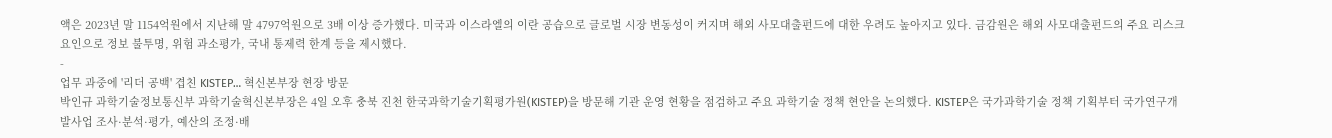액은 2023년 말 1154억원에서 지난해 말 4797억원으로 3배 이상 증가했다. 미국과 이스라엘의 이란 공습으로 글로벌 시장 변동성이 커지며 해외 사모대출펀드에 대한 우려도 높아지고 있다. 금감원은 해외 사모대출펀드의 주요 리스크 요인으로 정보 불투명, 위험 과소평가, 국내 통제력 한계 등을 제시했다.
-
업무 과중에 '리더 공백' 겹친 KISTEP… 혁신본부장 현장 방문
박인규 과학기술정보통신부 과학기술혁신본부장은 4일 오후 충북 진천 한국과학기술기획평가원(KISTEP)을 방문해 기관 운영 현황을 점검하고 주요 과학기술 정책 현안을 논의했다. KISTEP은 국가과학기술 정책 기획부터 국가연구개발사업 조사·분석·평가, 예산의 조정·배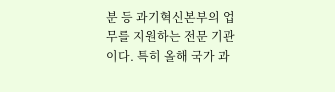분 등 과기혁신본부의 업무를 지원하는 전문 기관이다. 특히 올해 국가 과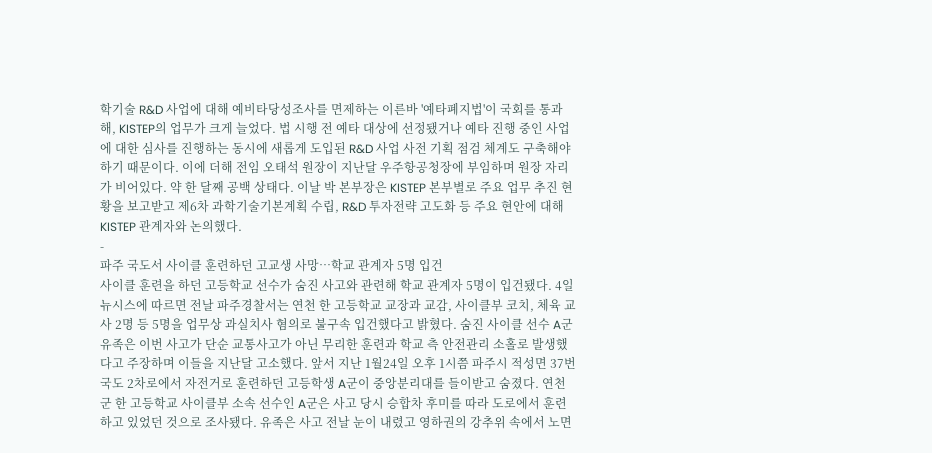학기술 R&D 사업에 대해 예비타당성조사를 면제하는 이른바 '예타폐지법'이 국회를 통과해, KISTEP의 업무가 크게 늘었다. 법 시행 전 예타 대상에 선정됐거나 예타 진행 중인 사업에 대한 심사를 진행하는 동시에 새롭게 도입된 R&D 사업 사전 기획 점검 체계도 구축해야 하기 때문이다. 이에 더해 전임 오태석 원장이 지난달 우주항공청장에 부임하며 원장 자리가 비어있다. 약 한 달째 공백 상태다. 이날 박 본부장은 KISTEP 본부별로 주요 업무 추진 현황을 보고받고 제6차 과학기술기본계획 수립, R&D 투자전략 고도화 등 주요 현안에 대해 KISTEP 관계자와 논의했다.
-
파주 국도서 사이클 훈련하던 고교생 사망…학교 관계자 5명 입건
사이클 훈련을 하던 고등학교 선수가 숨진 사고와 관련해 학교 관계자 5명이 입건됐다. 4일 뉴시스에 따르면 전날 파주경찰서는 연천 한 고등학교 교장과 교감, 사이클부 코치, 체육 교사 2명 등 5명을 업무상 과실치사 혐의로 불구속 입건했다고 밝혔다. 숨진 사이클 선수 A군 유족은 이번 사고가 단순 교통사고가 아닌 무리한 훈련과 학교 측 안전관리 소홀로 발생했다고 주장하며 이들을 지난달 고소했다. 앞서 지난 1월24일 오후 1시쯤 파주시 적성면 37번 국도 2차로에서 자전거로 훈련하던 고등학생 A군이 중앙분리대를 들이받고 숨졌다. 연천군 한 고등학교 사이클부 소속 선수인 A군은 사고 당시 승합차 후미를 따라 도로에서 훈련하고 있었던 것으로 조사됐다. 유족은 사고 전날 눈이 내렸고 영하권의 강추위 속에서 노면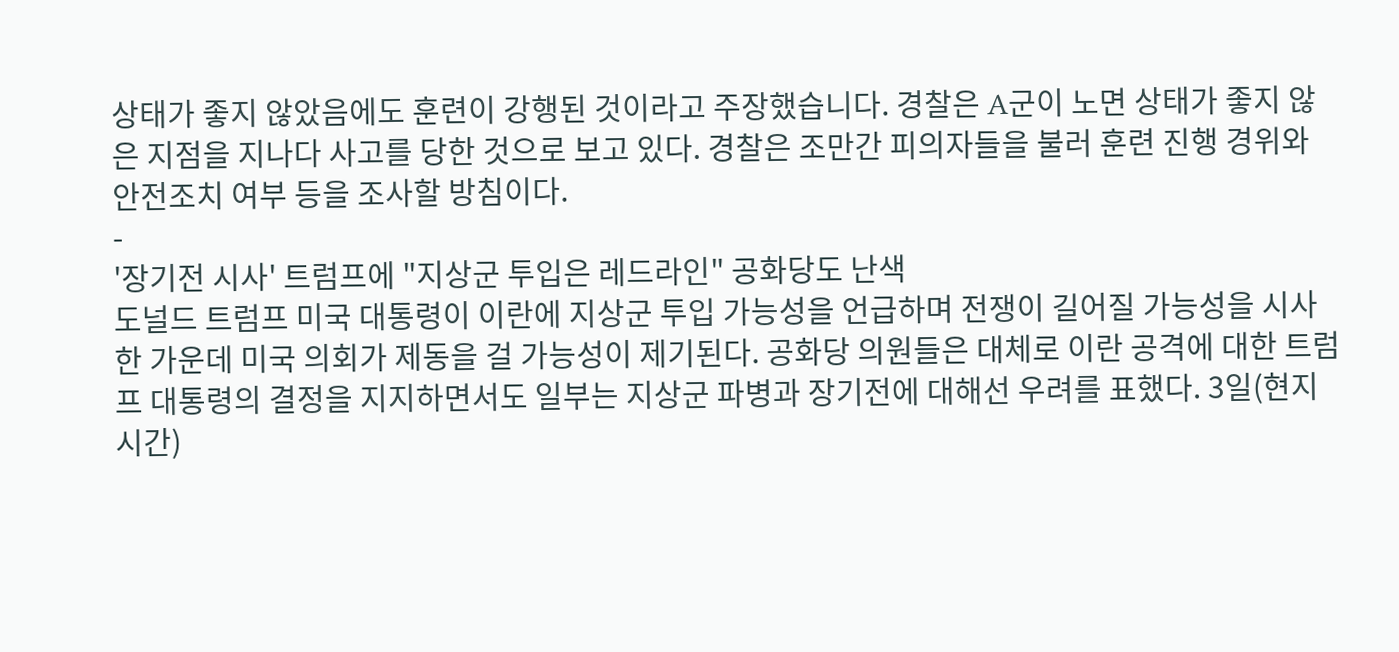상태가 좋지 않았음에도 훈련이 강행된 것이라고 주장했습니다. 경찰은 A군이 노면 상태가 좋지 않은 지점을 지나다 사고를 당한 것으로 보고 있다. 경찰은 조만간 피의자들을 불러 훈련 진행 경위와 안전조치 여부 등을 조사할 방침이다.
-
'장기전 시사' 트럼프에 "지상군 투입은 레드라인" 공화당도 난색
도널드 트럼프 미국 대통령이 이란에 지상군 투입 가능성을 언급하며 전쟁이 길어질 가능성을 시사한 가운데 미국 의회가 제동을 걸 가능성이 제기된다. 공화당 의원들은 대체로 이란 공격에 대한 트럼프 대통령의 결정을 지지하면서도 일부는 지상군 파병과 장기전에 대해선 우려를 표했다. 3일(현지시간)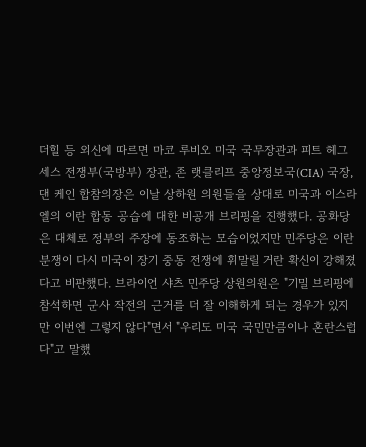더힐 등 외신에 따르면 마코 루비오 미국 국무장관과 피트 헤그세스 전쟁부(국방부) 장관, 존 랫클리프 중앙정보국(CIA) 국장, 댄 케인 합참의장은 이날 상하원 의원들을 상대로 미국과 이스라엘의 이란 합동 공습에 대한 비공개 브리핑을 진행했다. 공화당은 대체로 정부의 주장에 동조하는 모습이었지만 민주당은 이란 분쟁이 다시 미국이 장기 중동 전쟁에 휘말릴 거란 확신이 강해졌다고 비판했다. 브라이언 샤츠 민주당 상원의원은 "기밀 브리핑에 참석하면 군사 작전의 근거를 더 잘 이해하게 되는 경우가 있지만 이번엔 그렇지 않다"면서 "우리도 미국 국민만큼이나 혼란스럽다"고 말했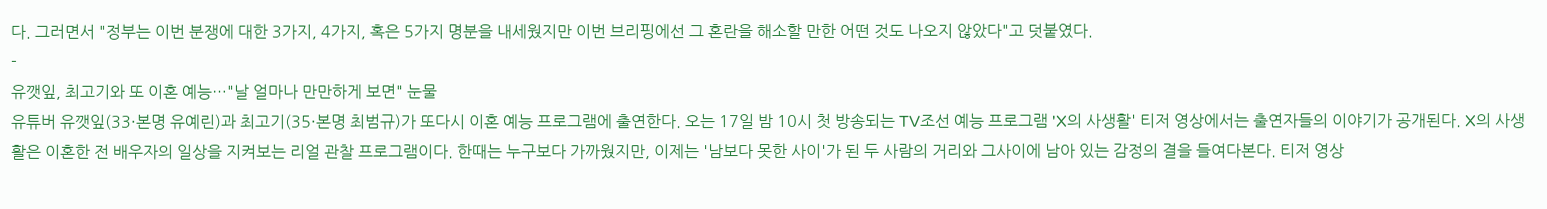다. 그러면서 "정부는 이번 분쟁에 대한 3가지, 4가지, 혹은 5가지 명분을 내세웠지만 이번 브리핑에선 그 혼란을 해소할 만한 어떤 것도 나오지 않았다"고 덧붙였다.
-
유깻잎, 최고기와 또 이혼 예능…"날 얼마나 만만하게 보면" 눈물
유튜버 유깻잎(33·본명 유예린)과 최고기(35·본명 최범규)가 또다시 이혼 예능 프로그램에 출연한다. 오는 17일 밤 10시 첫 방송되는 TV조선 예능 프로그램 'X의 사생활' 티저 영상에서는 출연자들의 이야기가 공개된다. X의 사생활은 이혼한 전 배우자의 일상을 지켜보는 리얼 관찰 프로그램이다. 한때는 누구보다 가까웠지만, 이제는 '남보다 못한 사이'가 된 두 사람의 거리와 그사이에 남아 있는 감정의 결을 들여다본다. 티저 영상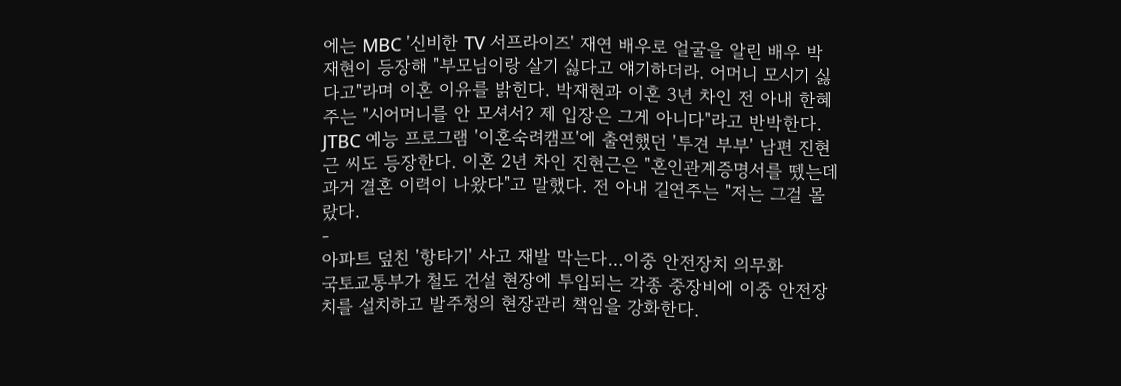에는 MBC '신비한 TV 서프라이즈' 재연 배우로 얼굴을 알린 배우 박재현이 등장해 "부모님이랑 살기 싫다고 얘기하더라. 어머니 모시기 싫다고"라며 이혼 이유를 밝힌다. 박재현과 이혼 3년 차인 전 아내 한혜주는 "시어머니를 안 모셔서? 제 입장은 그게 아니다"라고 반박한다. JTBC 예능 프로그램 '이혼숙려캠프'에 출연했던 '투견 부부' 남편 진현근 씨도 등장한다. 이혼 2년 차인 진현근은 "혼인관계증명서를 뗐는데 과거 결혼 이력이 나왔다"고 말했다. 전 아내 길연주는 "저는 그걸 몰랐다.
-
아파트 덮친 '항타기' 사고 재발 막는다…이중 안전장치 의무화
국토교통부가 철도 건설 현장에 투입되는 각종 중장비에 이중 안전장치를 설치하고 발주청의 현장관리 책임을 강화한다.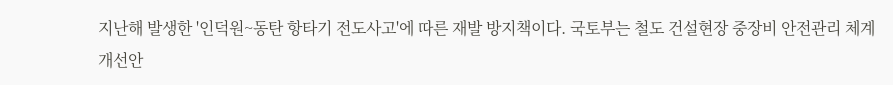지난해 발생한 '인덕원~동탄 항타기 전도사고'에 따른 재발 방지책이다. 국토부는 철도 건설현장 중장비 안전관리 체계 개선안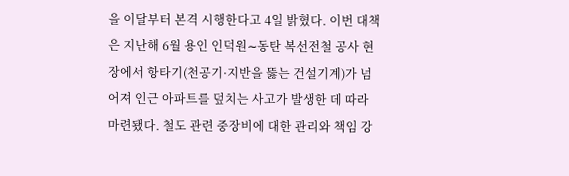을 이달부터 본격 시행한다고 4일 밝혔다. 이번 대책은 지난해 6월 용인 인덕원∼동탄 복선전철 공사 현장에서 항타기(천공기·지반을 뚫는 건설기계)가 넘어져 인근 아파트를 덮치는 사고가 발생한 데 따라 마련됐다. 철도 관련 중장비에 대한 관리와 책임 강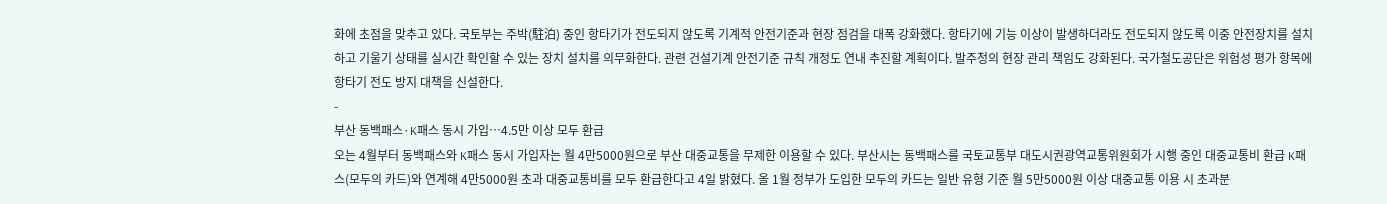화에 초점을 맞추고 있다. 국토부는 주박(駐泊) 중인 항타기가 전도되지 않도록 기계적 안전기준과 현장 점검을 대폭 강화했다. 항타기에 기능 이상이 발생하더라도 전도되지 않도록 이중 안전장치를 설치하고 기울기 상태를 실시간 확인할 수 있는 장치 설치를 의무화한다. 관련 건설기계 안전기준 규칙 개정도 연내 추진할 계획이다. 발주청의 현장 관리 책임도 강화된다. 국가철도공단은 위험성 평가 항목에 항타기 전도 방지 대책을 신설한다.
-
부산 동백패스·K패스 동시 가입…4.5만 이상 모두 환급
오는 4월부터 동백패스와 K패스 동시 가입자는 월 4만5000원으로 부산 대중교통을 무제한 이용할 수 있다. 부산시는 동백패스를 국토교통부 대도시권광역교통위원회가 시행 중인 대중교통비 환급 K패스(모두의 카드)와 연계해 4만5000원 초과 대중교통비를 모두 환급한다고 4일 밝혔다. 올 1월 정부가 도입한 모두의 카드는 일반 유형 기준 월 5만5000원 이상 대중교통 이용 시 초과분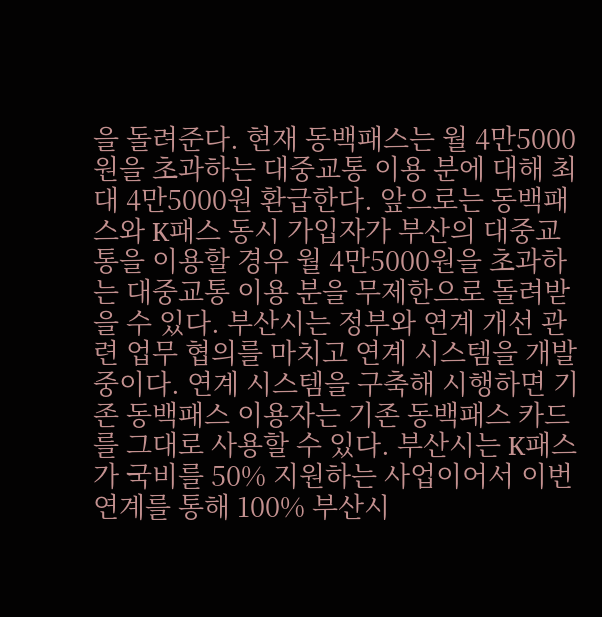을 돌려준다. 현재 동백패스는 월 4만5000원을 초과하는 대중교통 이용 분에 대해 최대 4만5000원 환급한다. 앞으로는 동백패스와 K패스 동시 가입자가 부산의 대중교통을 이용할 경우 월 4만5000원을 초과하는 대중교통 이용 분을 무제한으로 돌려받을 수 있다. 부산시는 정부와 연계 개선 관련 업무 협의를 마치고 연계 시스템을 개발 중이다. 연계 시스템을 구축해 시행하면 기존 동백패스 이용자는 기존 동백패스 카드를 그대로 사용할 수 있다. 부산시는 K패스가 국비를 50% 지원하는 사업이어서 이번 연계를 통해 100% 부산시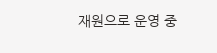재원으로 운영 중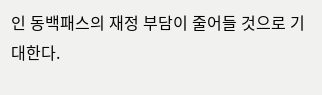인 동백패스의 재정 부담이 줄어들 것으로 기대한다.